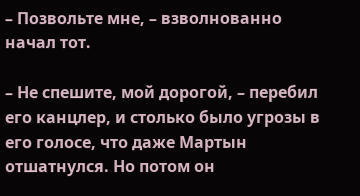– Позвольте мне, – взволнованно начал тот.

– Не спешите, мой дорогой, – перебил его канцлер, и столько было угрозы в его голосе, что даже Мартын отшатнулся. Но потом он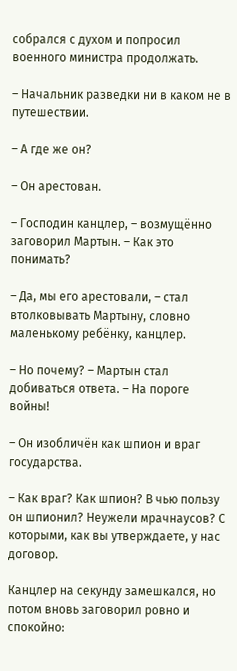собрался с духом и попросил военного министра продолжать.

– Начальник разведки ни в каком не в путешествии.

– А где же он?

– Он арестован.

– Господин канцлер, – возмущённо заговорил Мартын. – Как это понимать?

– Да, мы его арестовали, – стал втолковывать Мартыну, словно маленькому ребёнку, канцлер.

– Но почему? – Мартын стал добиваться ответа. – На пороге войны!

– Он изобличён как шпион и враг государства.

– Как враг? Как шпион? В чью пользу он шпионил? Неужели мрачнаусов? С которыми, как вы утверждаете, у нас договор.

Канцлер на секунду замешкался, но потом вновь заговорил ровно и спокойно: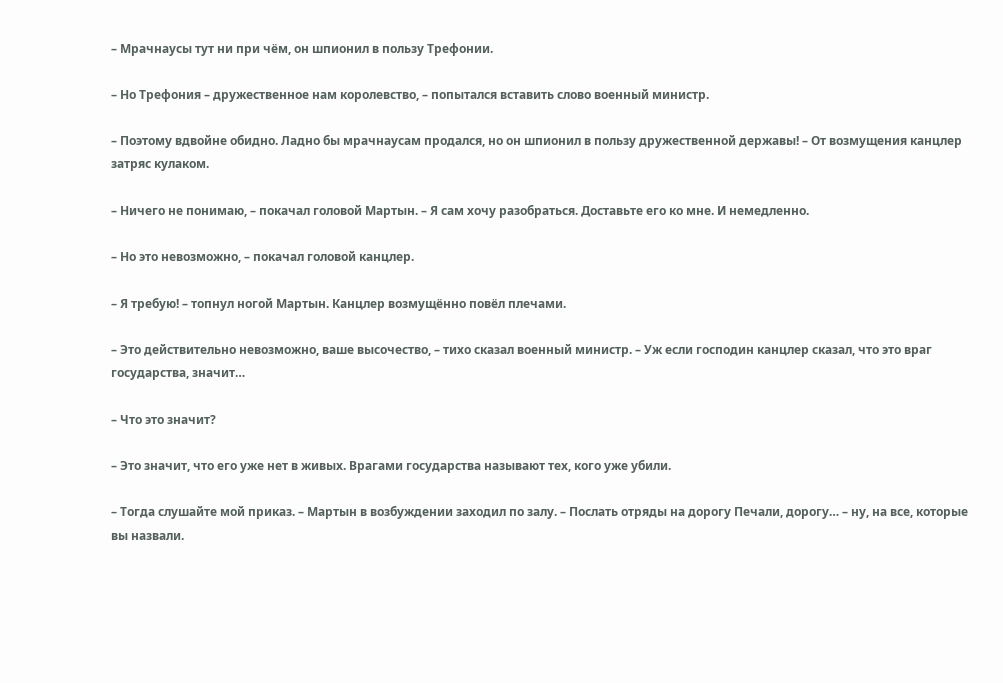– Мрачнаусы тут ни при чём, он шпионил в пользу Трефонии.

– Но Трефония – дружественное нам королевство, – попытался вставить слово военный министр.

– Поэтому вдвойне обидно. Ладно бы мрачнаусам продался, но он шпионил в пользу дружественной державы! – От возмущения канцлер затряс кулаком.

– Ничего не понимаю, – покачал головой Мартын. – Я сам хочу разобраться. Доставьте его ко мне. И немедленно.

– Но это невозможно, – покачал головой канцлер.

– Я требую! – топнул ногой Мартын. Канцлер возмущённо повёл плечами.

– Это действительно невозможно, ваше высочество, – тихо сказал военный министр. – Уж если господин канцлер сказал, что это враг государства, значит…

– Что это значит?

– Это значит, что его уже нет в живых. Врагами государства называют тех, кого уже убили.

– Тогда слушайте мой приказ. – Мартын в возбуждении заходил по залу. – Послать отряды на дорогу Печали, дорогу… – ну, на все, которые вы назвали.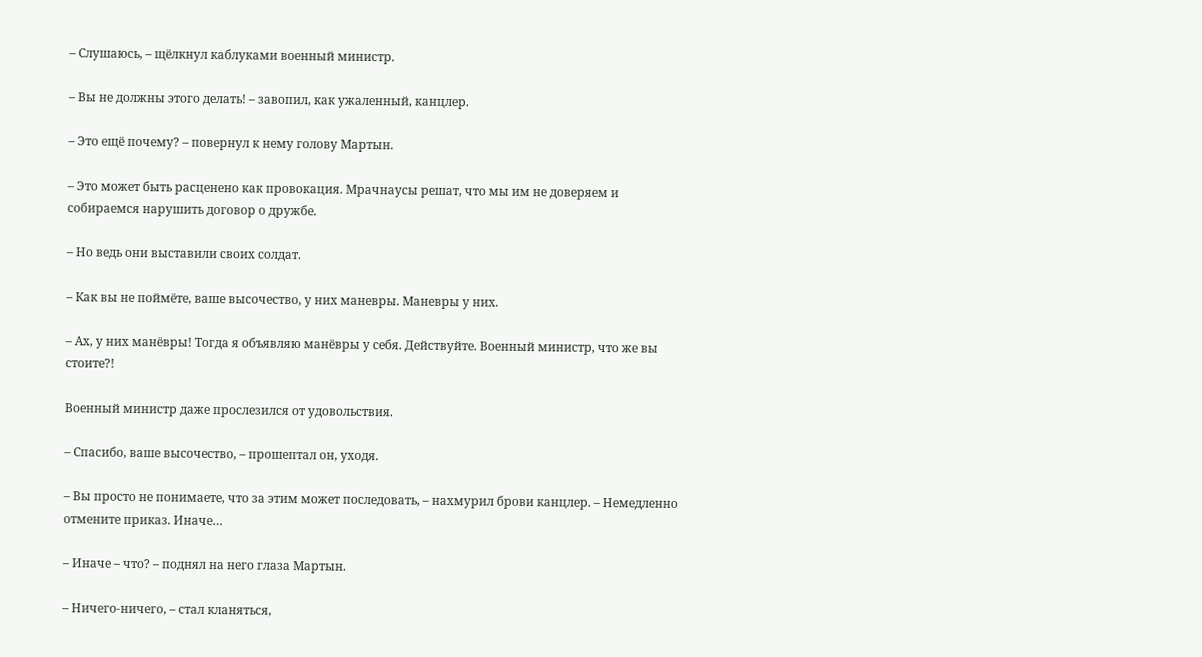– Слушаюсь, – щёлкнул каблуками военный министр.

– Вы не должны этого делать! – завопил, как ужаленный, канцлер.

– Это ещё почему? – повернул к нему голову Мартын.

– Это может быть расценено как провокация. Мрачнаусы решат, что мы им не доверяем и собираемся нарушить договор о дружбе.

– Но ведь они выставили своих солдат.

– Как вы не поймёте, ваше высочество, у них маневры. Маневры у них.

– Ах, у них манёвры! Тогда я объявляю манёвры у себя. Действуйте. Военный министр, что же вы стоите?!

Военный министр даже прослезился от удовольствия.

– Спасибо, ваше высочество, – прошептал он, уходя.

– Вы просто не понимаете, что за этим может последовать, – нахмурил брови канцлер. – Немедленно отмените приказ. Иначе…

– Иначе – что? – поднял на него глаза Мартын.

– Ничего-ничего, – стал кланяться,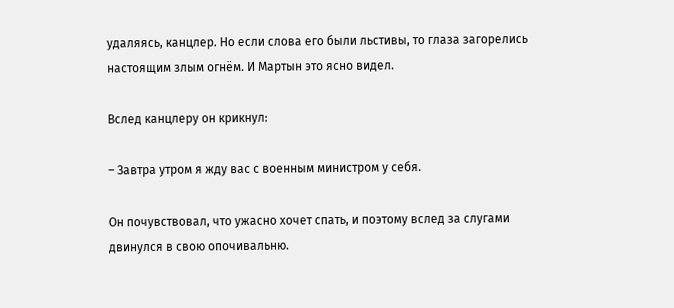удаляясь, канцлер. Но если слова его были льстивы, то глаза загорелись настоящим злым огнём. И Мартын это ясно видел.

Вслед канцлеру он крикнул:

– Завтра утром я жду вас с военным министром у себя.

Он почувствовал, что ужасно хочет спать, и поэтому вслед за слугами двинулся в свою опочивальню.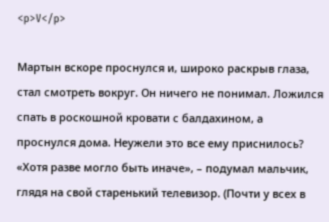<p>V</p>

Мартын вскоре проснулся и, широко раскрыв глаза, стал смотреть вокруг. Он ничего не понимал. Ложился спать в роскошной кровати с балдахином, а проснулся дома. Неужели это все ему приснилось? «Хотя разве могло быть иначе», – подумал мальчик, глядя на свой старенький телевизор. (Почти у всех в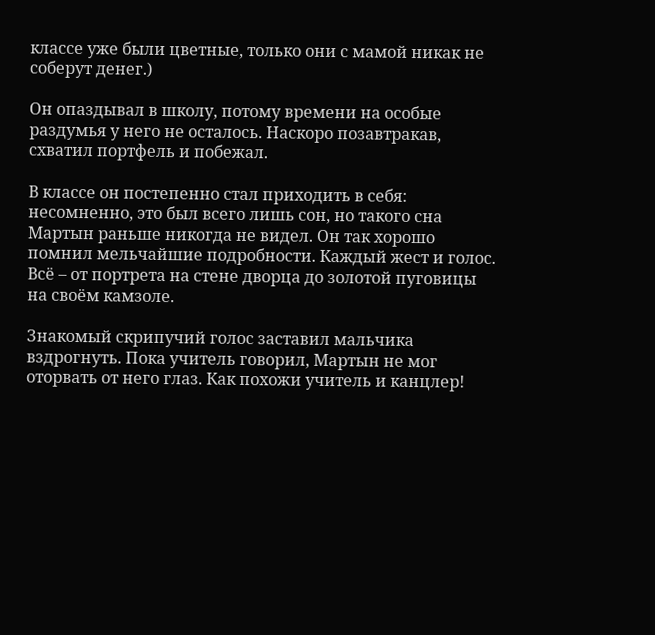классе уже были цветные, только они с мамой никак не соберут денег.)

Он опаздывал в школу, потому времени на особые раздумья у него не осталось. Наскоро позавтракав, схватил портфель и побежал.

В классе он постепенно стал приходить в себя: несомненно, это был всего лишь сон, но такого сна Мартын раньше никогда не видел. Он так хорошо помнил мельчайшие подробности. Каждый жест и голос. Всё – от портрета на стене дворца до золотой пуговицы на своём камзоле.

Знакомый скрипучий голос заставил мальчика вздрогнуть. Пока учитель говорил, Мартын не мог оторвать от него глаз. Как похожи учитель и канцлер!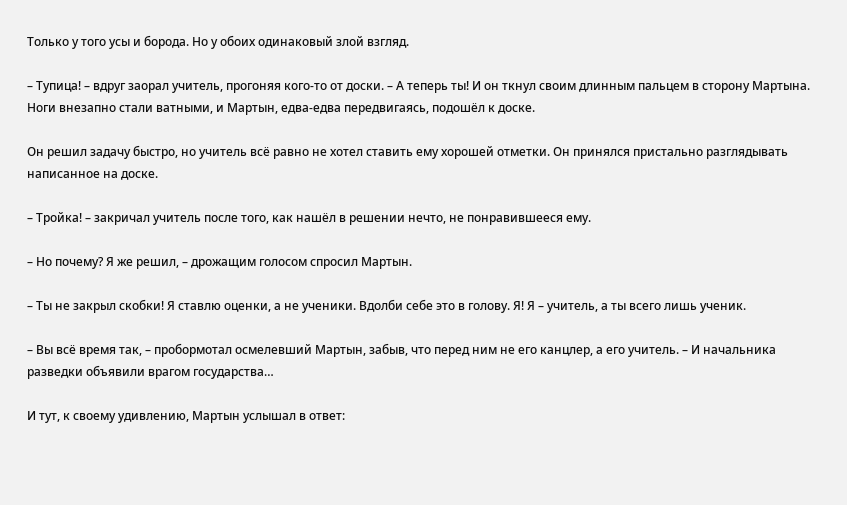Только у того усы и борода. Но у обоих одинаковый злой взгляд.

– Тупица! – вдруг заорал учитель, прогоняя кого-то от доски. – А теперь ты! И он ткнул своим длинным пальцем в сторону Мартына. Ноги внезапно стали ватными, и Мартын, едва-едва передвигаясь, подошёл к доске.

Он решил задачу быстро, но учитель всё равно не хотел ставить ему хорошей отметки. Он принялся пристально разглядывать написанное на доске.

– Тройка! – закричал учитель после того, как нашёл в решении нечто, не понравившееся ему.

– Но почему? Я же решил, – дрожащим голосом спросил Мартын.

– Ты не закрыл скобки! Я ставлю оценки, а не ученики. Вдолби себе это в голову. Я! Я – учитель, а ты всего лишь ученик.

– Вы всё время так, – пробормотал осмелевший Мартын, забыв, что перед ним не его канцлер, а его учитель. – И начальника разведки объявили врагом государства…

И тут, к своему удивлению, Мартын услышал в ответ: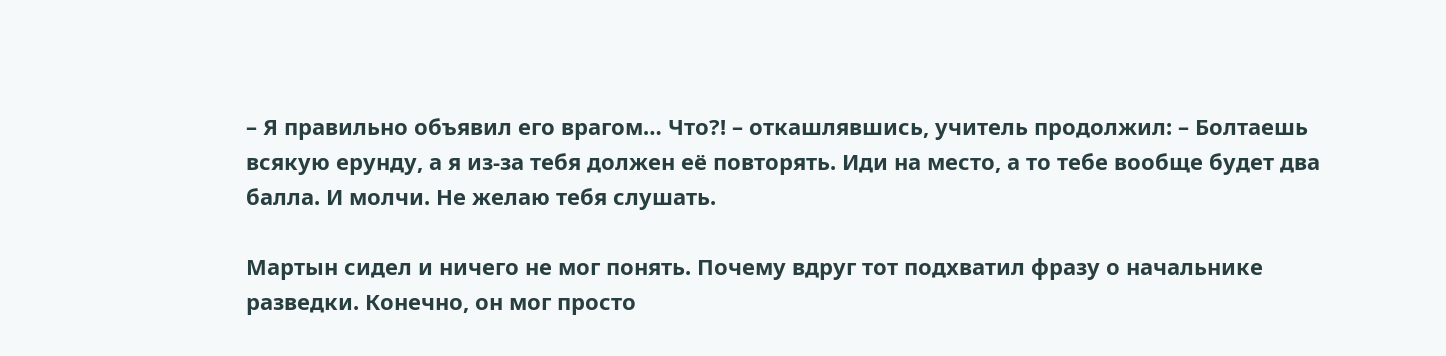– Я правильно объявил его врагом… Что?! – откашлявшись, учитель продолжил: – Болтаешь всякую ерунду, а я из-за тебя должен её повторять. Иди на место, а то тебе вообще будет два балла. И молчи. Не желаю тебя слушать.

Мартын сидел и ничего не мог понять. Почему вдруг тот подхватил фразу о начальнике разведки. Конечно, он мог просто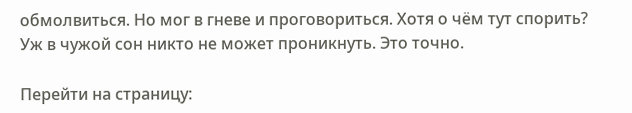обмолвиться. Но мог в гневе и проговориться. Хотя о чём тут спорить? Уж в чужой сон никто не может проникнуть. Это точно.

Перейти на страницу: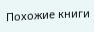Похожие книги